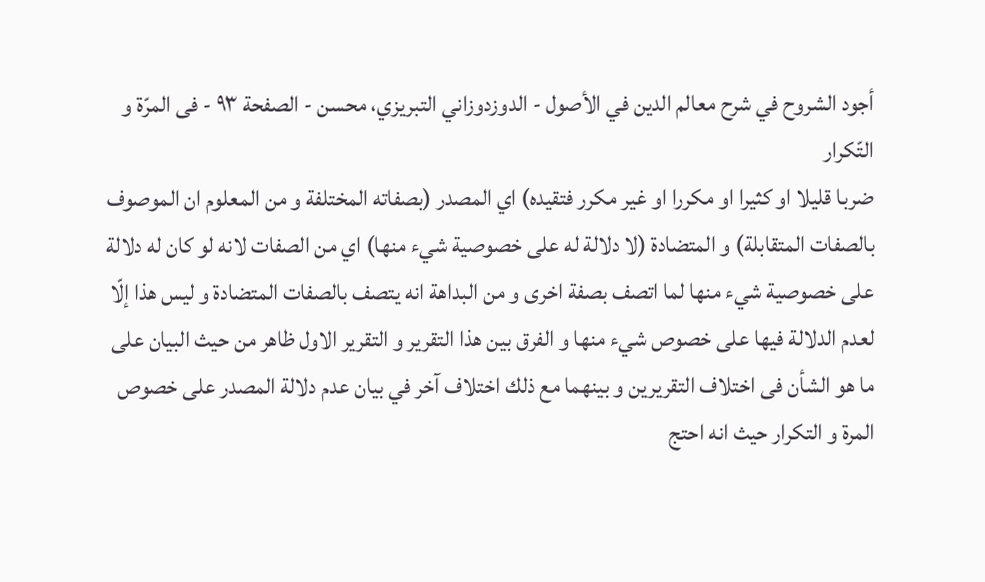أجود الشروح في شرح معالم الدين في الأصول - الدوزدوزاني التبريزي، محسن - الصفحة ٩٣ - فى المرّة و التّكرار
ضربا قليلا او كثيرا او مكررا او غير مكرر فتقيده) اي المصدر (بصفاته المختلفة و من المعلوم ان الموصوف بالصفات المتقابلة) و المتضادة (لا دلالة له على خصوصية شيء منها) اي من الصفات لانه لو كان له دلالة على خصوصية شيء منها لما اتصف بصفة اخرى و من البداهة انه يتصف بالصفات المتضادة و ليس هذا إلّا لعدم الدلالة فيها على خصوص شيء منها و الفرق بين هذا التقرير و التقرير الاول ظاهر من حيث البيان على ما هو الشأن فى اختلاف التقريرين و بينهما مع ذلك اختلاف آخر في بيان عدم دلالة المصدر على خصوص المرة و التكرار حيث انه احتج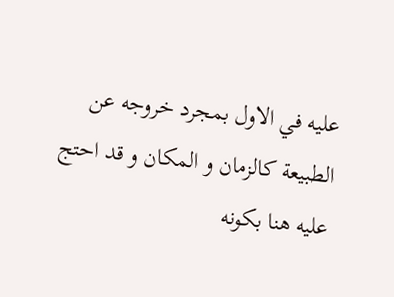عليه في الاول بمجرد خروجه عن الطبيعة كالزمان و المكان و قد احتج عليه هنا بكونه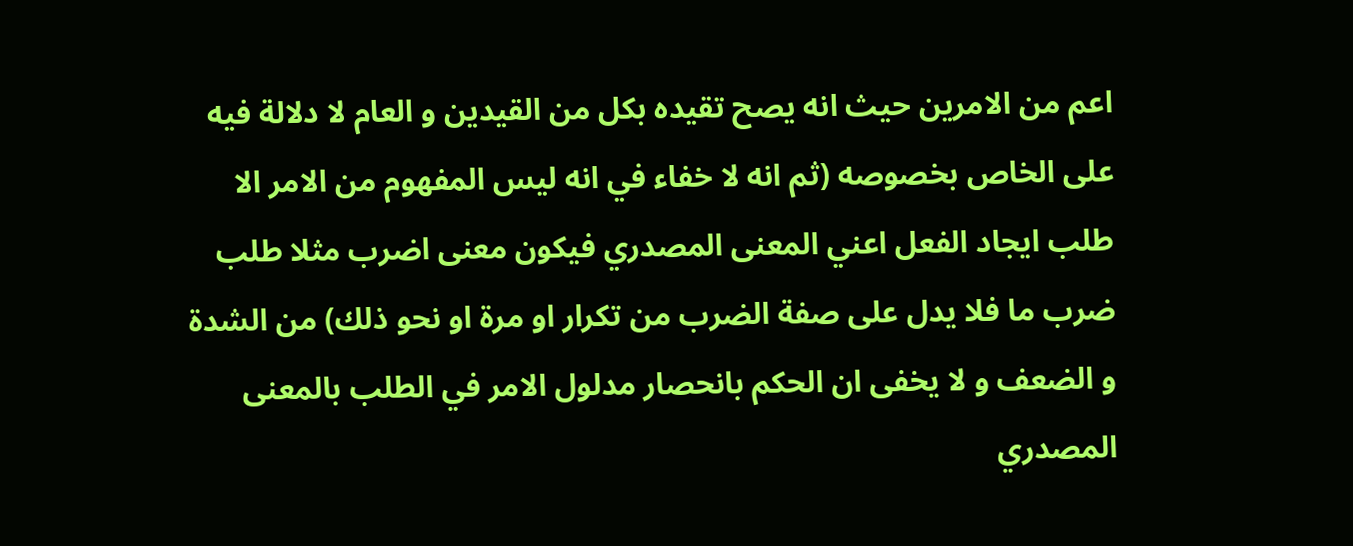اعم من الامرين حيث انه يصح تقيده بكل من القيدين و العام لا دلالة فيه على الخاص بخصوصه (ثم انه لا خفاء في انه ليس المفهوم من الامر الا طلب ايجاد الفعل اعني المعنى المصدري فيكون معنى اضرب مثلا طلب ضرب ما فلا يدل على صفة الضرب من تكرار او مرة او نحو ذلك) من الشدة و الضعف و لا يخفى ان الحكم بانحصار مدلول الامر في الطلب بالمعنى المصدري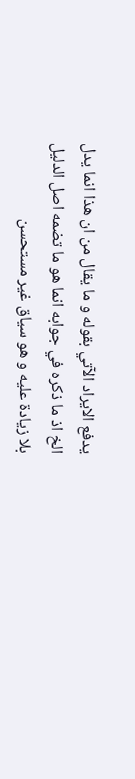يدفع الايراد الآتي بقوله و ما يقال من ان هذا انما يدل الخ اذ ما ذكره في جوابه انما هو ما تضمه اصل الدليل بلا زيادة عليه و هو سياق غير مستحسن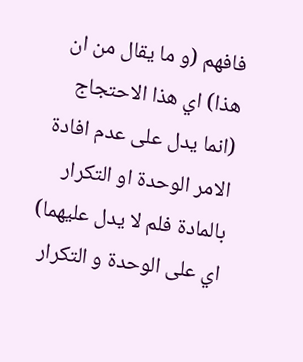فافهم (و ما يقال من ان هذا) اي هذا الاحتجاج (انما يدل على عدم افادة الامر الوحدة او التكرار بالمادة فلم لا يدل عليهما) اي على الوحدة و التكرار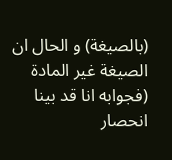(بالصيغة) و الحال ان الصيغة غير المادة (فجوابه انا قد بينا انحصار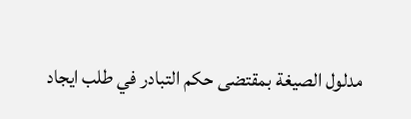مدلول الصيغة بمقتضى حكم التبادر في طلب ايجاد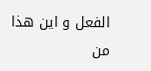الفعل و اين هذا من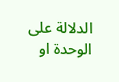الدلالة على الوحدة او